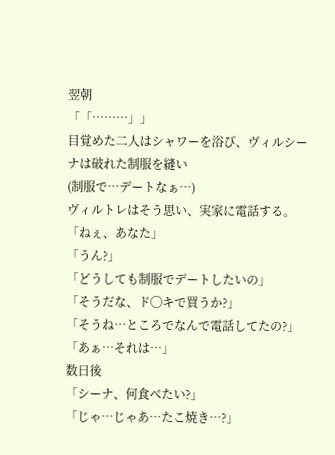翌朝
「「………」」
目覚めた二人はシャワーを浴び、ヴィルシーナは破れた制服を縫い
(制服で…デートなぁ…)
ヴィルトレはそう思い、実家に電話する。
「ねぇ、あなた」
「うん?」
「どうしても制服でデートしたいの」
「そうだな、ド◯キで買うか?」
「そうね…ところでなんで電話してたの?」
「あぁ…それは…」
数日後
「シーナ、何食べたい?」
「じゃ…じゃあ…たこ焼き…?」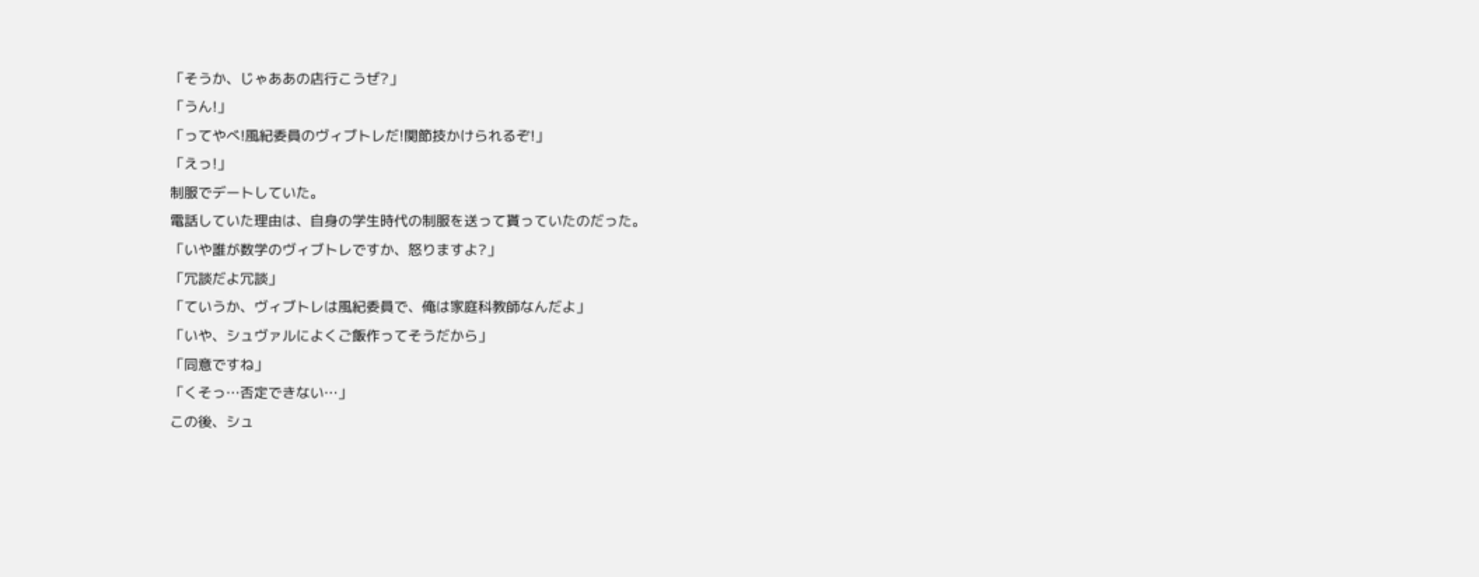「そうか、じゃああの店行こうぜ?」
「うん!」
「ってやべ!風紀委員のヴィブトレだ!関節技かけられるぞ!」
「えっ!」
制服でデートしていた。
電話していた理由は、自身の学生時代の制服を送って貰っていたのだった。
「いや誰が数学のヴィブトレですか、怒りますよ?」
「冗談だよ冗談」
「ていうか、ヴィブトレは風紀委員で、俺は家庭科教師なんだよ」
「いや、シュヴァルによくご飯作ってそうだから」
「同意ですね」
「くそっ…否定できない…」
この後、シュ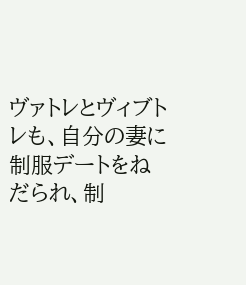ヴァトレとヴィブトレも、自分の妻に制服デートをねだられ、制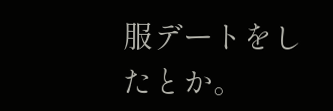服デートをしたとか。